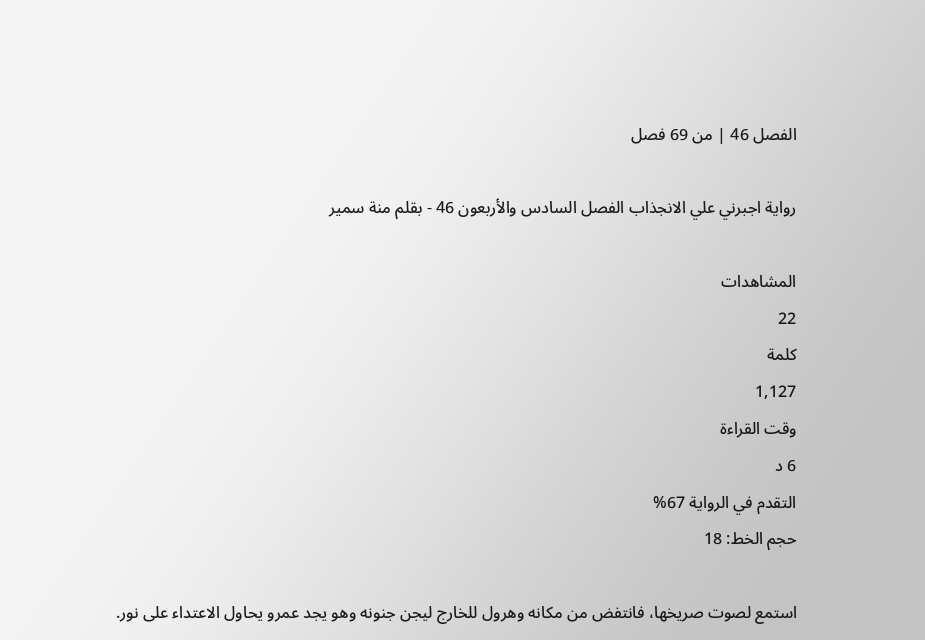الفصل 46 | من 69 فصل

رواية اجبرني علي الانجذاب الفصل السادس والأربعون 46 - بقلم منة سمير

المشاهدات
22
كلمة
1,127
وقت القراءة
6 د
التقدم في الرواية 67%
حجم الخط: 18

استمع لصوت صريخها، فانتفض من مكانه وهرول للخارج ليجن جنونه وهو يجد عمرو يحاول الاعتداء على نور.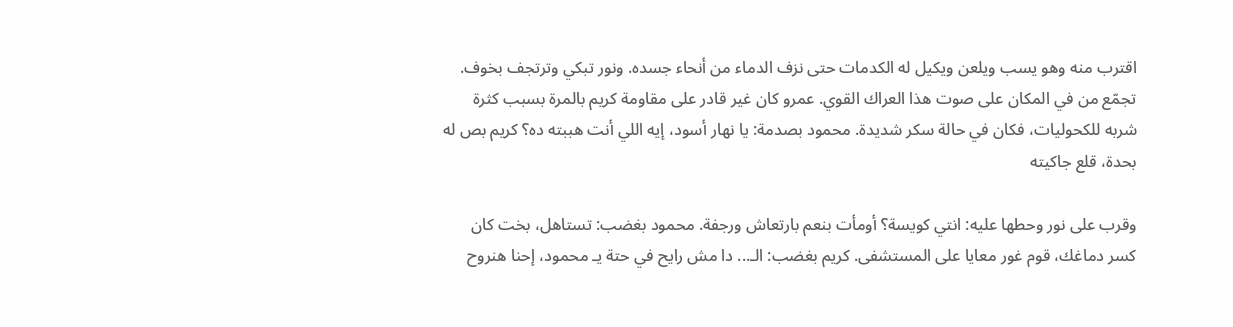اقترب منه وهو يسب ويلعن ويكيل له الكدمات حتى نزف الدماء من أنحاء جسده. ونور تبكي وترتجف بخوف. تجمّع من في المكان على صوت هذا العراك القوي. عمرو كان غير قادر على مقاومة كريم بالمرة بسبب كثرة شربه للكحوليات، فكان في حالة سكر شديدة. محمود بصدمة: يا نهار أسود، إيه اللي أنت هببته ده؟ كريم بص له بحدة، قلع جاكيته

وقرب على نور وحطها عليه: انتي كويسة؟ أومأت بنعم بارتعاش ورجفة. محمود بغضب: تستاهل، بخت كان كسر دماغك، قوم غور معايا على المستشفى. كريم بغضب: الـ... دا مش رايح في حتة يـ محمود، إحنا هنروح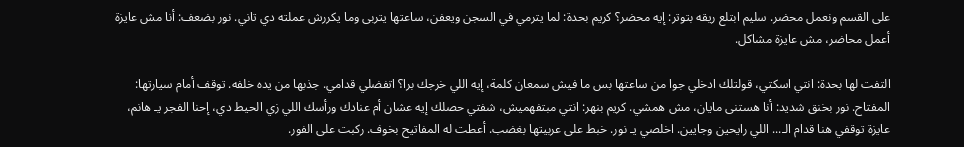على القسم ونعمل محضر. سليم ابتلع ريقه بتوتر: إيه محضر؟ كريم بحدة: لما يترمي في السجن ويعفن، ساعتها يتربى وما يكررش عملته دي تاني. نور بضعف: أنا مش عايزة أعمل محاضر، مش عايزة مشاكل.

التفت لها بحدة: انتي اسكتي، قولتلك ادخلي جوا من ساعتها بس ما فيش سمعان كلمة، إيه اللي خرجك برا؟ اتفضلي قدامي. جذبها من يده خلفه. توقف أمام سيارتها: المفتاح. نور بخنق شديد: أنا هستنى مايان، مش همشي. كريم بنهر: انتي مبتفهميش، شفتي حصلك إيه عشان أم عنادك ورأسك اللي زي الحيط دي، إحنا الفجر يـ هانم، عايزة توقفي هنا قدام الـ... اللي رايحين وجايين. اخلصي يـ نور. خبط على عربيتها بغضب. أعطت له المفاتيح بخوف. ركبت على الفور.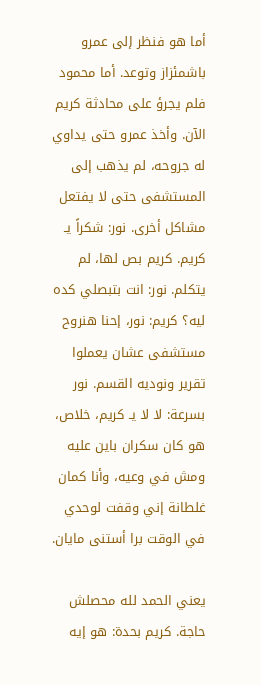أما هو فنظر إلى عمرو باشمئزاز وتوعد. أما محمود فلم يجرؤ على محادثة كريم الآن. وأخذ عمرو حتى يداوي له جروحه، لم يذهب إلى المستشفى حتى لا يفتعل مشاكل أخرى. نور: شكراً يـ كريم. كريم بص لها، لم يتكلم. نور: انت بتبصلي كده ليه؟ كريم: نور، إحنا هنروح مستشفى عشان يعملوا تقرير ونوديه القسم. نور بسرعة: لا لا يـ كريم، خلاص، هو كان سكران باين عليه ومش في وعيه، وأنا كمان غلطانة إني وقفت لوحدي في الوقت برا أستنى مايان.

يعني الحمد لله محصلش حاجة. كريم بحدة: هو إيه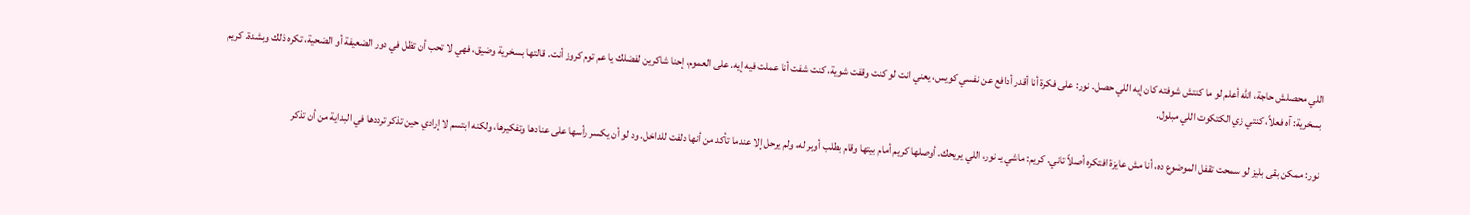اللي محصلش حاجة، الله أعلم لو ما كنتش شوفته كان إيه اللي حصل. نور: على فكرة أنا أقدر أدافع عن نفسي كويس، يعني انت لو كنت وقفت شوية، كنت شفت أنا عملت فيه إيه. على العموم، إحنا شاكرين لفضلك يا عم توم كروز أنت. قالتها بسخرية وضيق، فهي لا تحب أن تظل في دور الضعيفة أو الضحية، تكره ذلك وبشدة. كريم بسخرية: آه فعلاً، كنتي زي الكتكوت اللي مبلول.

نور: ممكن بقى بليز لو سمحت تقفل الموضوع ده، أنا مش عايزة افتكره أصلاً تاني. كريم: ماشي يـ نور، اللي يريحك. أوصلها كريم أمام بيتها وقام بطلب أوبر له، ولم يرحل إلا عندما تأكد من أنها دلفت للداخل. ود لو أن يكسر رأسها على عنادها وتفكيرها، ولكنه ابتسم لا إرادي حين تذكر ترددها في البداية من أن تذكر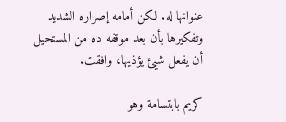عنوانها له. لكن أمامه إصراره الشديد وتفكيرها بأن بعد موقفه ده من المستحيل أن يفعل شيئ يؤذيها، وافقت.

كريم بابتسامة وهو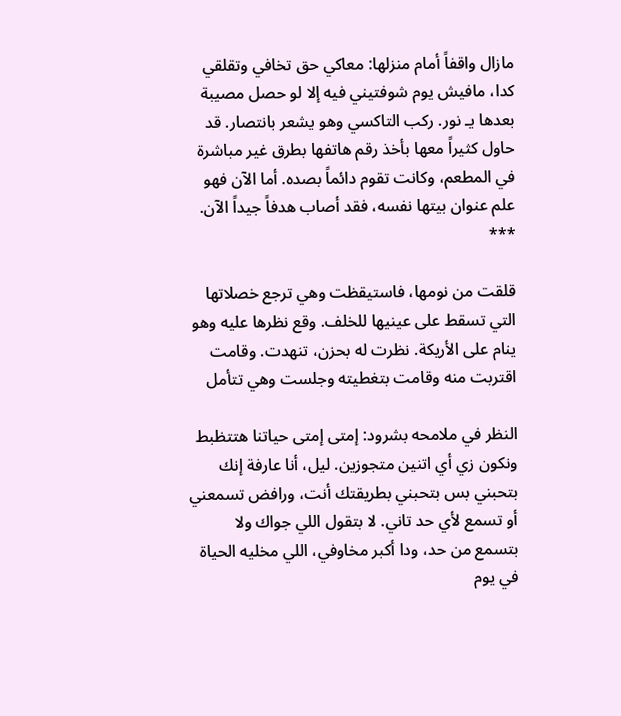مازال واقفاً أمام منزلها: معاكي حق تخافي وتقلقي كدا، مافيش يوم شوفتيني فيه إلا لو حصل مصيبة بعدها يـ نور. ركب التاكسي وهو يشعر بانتصار. قد حاول كثيراً معها بأخذ رقم هاتفها بطرق غير مباشرة في المطعم، وكانت تقوم دائماً بصده. أما الآن فهو علم عنوان بيتها نفسه، فقد أصاب هدفاً جيداً الآن. ***

قلقت من نومها، فاستيقظت وهي ترجع خصلاتها التي تسقط على عينيها للخلف. وقع نظرها عليه وهو ينام على الأريكة. نظرت له بحزن، تنهدت. وقامت اقتربت منه وقامت بتغطيته وجلست وهي تتأمل

النظر في ملامحه بشرود: إمتى إمتى حياتنا هتتظبط ونكون زي أي اتنين متجوزين. ليل، أنا عارفة إنك بتحبني بس بتحبني بطريقتك أنت، ورافض تسمعني أو تسمع لأي حد تاني. لا بتقول اللي جواك ولا بتسمع من حد، ودا أكبر مخاوفي، اللي مخليه الحياة في يوم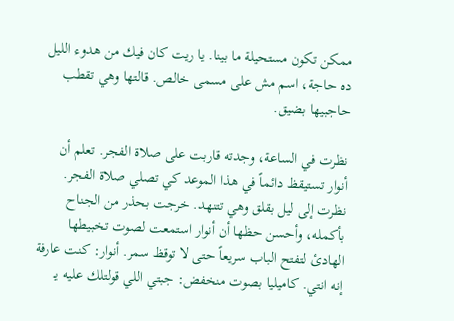ممكن تكون مستحيلة ما بينا. يا ريت كان فيك من هدوء الليل ده حاجة، اسم مش على مسمى خالص. قالتها وهي تقطب حاجبيها بضيق.

نظرت في الساعة، وجدته قاربت على صلاة الفجر. تعلم أن أنوار تستيقظ دائماً في هذا الموعد كي تصلي صلاة الفجر. نظرت إلى ليل بقلق وهي تتنهد. خرجت بحذر من الجناح بأكمله، وأحسن حظها أن أنوار استمعت لصوت تخبيطها الهادئ لتفتح الباب سريعاً حتى لا توقظ سمر. أنوار: كنت عارفة إنه انتي. كاميليا بصوت منخفض: جبتي اللي قولتلك عليه يـ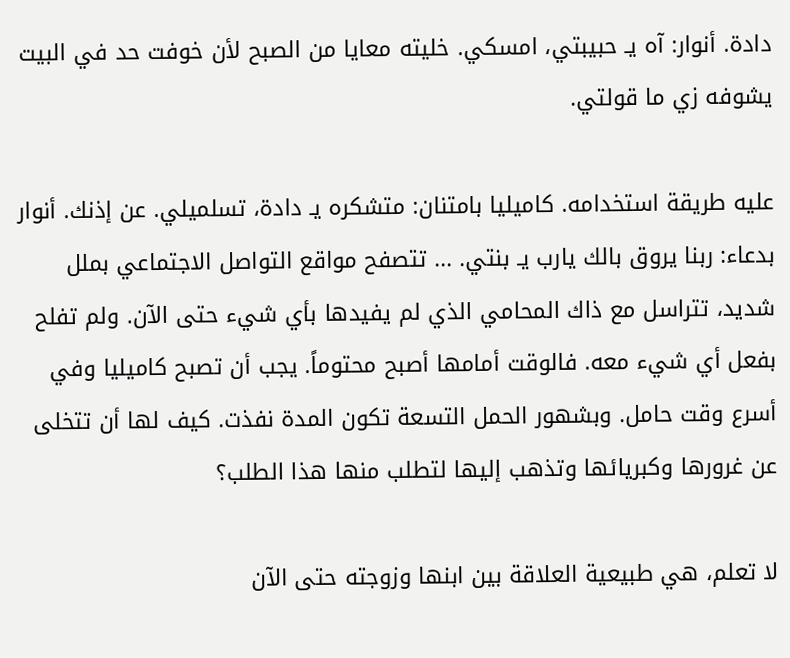دادة. أنوار: آه يـ حبيبتي، امسكي. خليته معايا من الصبح لأن خوفت حد في البيت يشوفه زي ما قولتي.

عليه طريقة استخدامه. كاميليا بامتنان: متشكره يـ دادة، تسلميلي. عن إذنك. أنوار بدعاء: ربنا يروق بالك يارب يـ بنتي. ... تتصفح مواقع التواصل الاجتماعي بملل شديد، تتراسل مع ذاك المحامي الذي لم يفيدها بأي شيء حتى الآن. ولم تفلح بفعل أي شيء معه. فالوقت أمامها أصبح محتوماً. يجب أن تصبح كاميليا وفي أسرع وقت حامل. وبشهور الحمل التسعة تكون المدة نفذت. كيف لها أن تتخلى عن غرورها وكبريائها وتذهب إليها لتطلب منها هذا الطلب؟

لا تعلم، هي طبيعية العلاقة بين ابنها وزوجته حتى الآن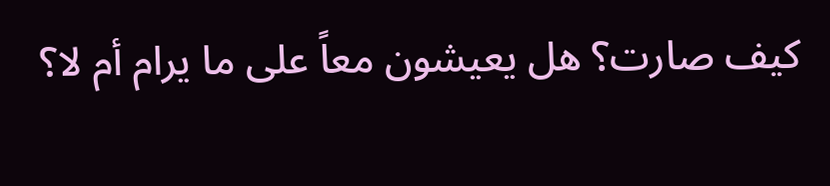كيف صارت؟ هل يعيشون معاً على ما يرام أم لا؟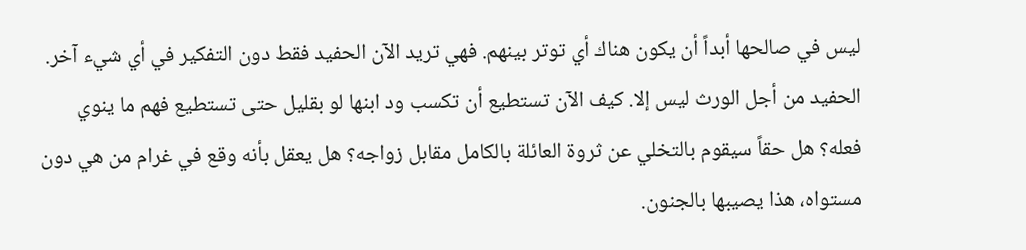ليس في صالحها أبداً أن يكون هناك أي توتر بينهم. فهي تريد الآن الحفيد فقط دون التفكير في أي شيء آخر. الحفيد من أجل الورث ليس إلا. كيف الآن تستطيع أن تكسب ود ابنها لو بقليل حتى تستطيع فهم ما ينوي فعله؟ هل حقاً سيقوم بالتخلي عن ثروة العائلة بالكامل مقابل زواجه؟ هل يعقل بأنه وقع في غرام من هي دون مستواه، هذا يصيبها بالجنون.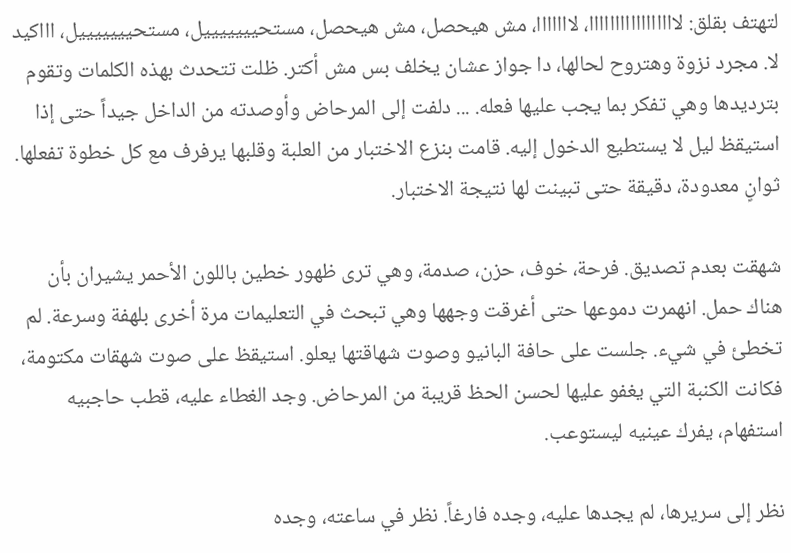لتهتف بقلق: لااااااااااااااااا، لااااااا، مش هيحصل، مش هيحصل، مستحيييييييل، مستحيييييييل، اااكيد لا. مجرد نزوة وهتروح لحالها، دا جواز عشان يخلف بس مش أكتر. ظلت تتحدث بهذه الكلمات وتقوم بترديدها وهي تفكر بما يجب عليها فعله. ... دلفت إلى المرحاض وأوصدته من الداخل جيداً حتى إذا استيقظ ليل لا يستطيع الدخول إليه. قامت بنزع الاختبار من العلبة وقلبها يرفرف مع كل خطوة تفعلها. ثوانٍ معدودة، دقيقة حتى تبينت لها نتيجة الاختبار.

شهقت بعدم تصديق. فرحة، خوف، حزن، صدمة، وهي ترى ظهور خطين باللون الأحمر يشيران بأن هناك حمل. انهمرت دموعها حتى أغرقت وجهها وهي تبحث في التعليمات مرة أخرى بلهفة وسرعة. لم تخطئ في شيء. جلست على حافة البانيو وصوت شهاقتها يعلو. استيقظ على صوت شهقات مكتومة، فكانت الكنبة التي يغفو عليها لحسن الحظ قريبة من المرحاض. وجد الغطاء عليه، قطب حاجبيه استفهام، يفرك عينيه ليستوعب.

نظر إلى سريرها، لم يجدها عليه، وجده فارغاً. نظر في ساعته، وجده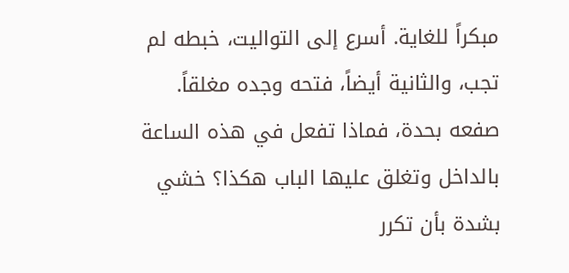مبكراً للغاية. أسرع إلى التواليت، خبطه لم تجب، والثانية أيضاً، فتحه وجده مغلقاً. صفعه بحدة، فماذا تفعل في هذه الساعة بالداخل وتغلق عليها الباب هكذا؟ خشي بشدة بأن تكرر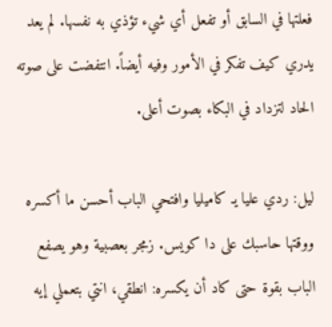فعلتها في السابق أو تفعل أي شيء تؤذي به نفسها. لم يعد يدري كيف تفكر في الأمور وفيه أيضاً. انتفضت على صوته الحاد لتزداد في البكاء بصوت أعلى.

ليل: ردي عليا يـ كاميليا وافتحي الباب أحسن ما أكسره ووقتها حاسبك على دا كويس. زمجر بعصبية وهو يصفع الباب بقوة حتى كاد أن يكسره: انطقي، انتي بتعملي إيه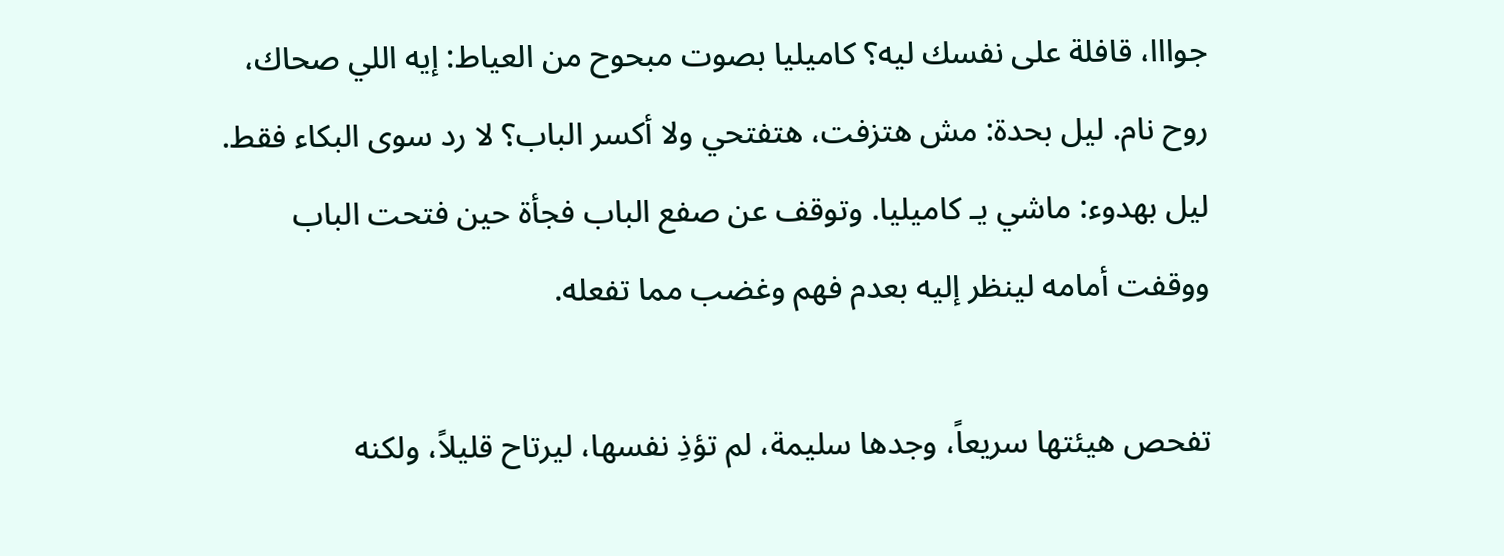جوااا، قافلة على نفسك ليه؟ كاميليا بصوت مبحوح من العياط: إيه اللي صحاك، روح نام. ليل بحدة: مش هتزفت، هتفتحي ولا أكسر الباب؟ لا رد سوى البكاء فقط. ليل بهدوء: ماشي يـ كاميليا. وتوقف عن صفع الباب فجأة حين فتحت الباب ووقفت أمامه لينظر إليه بعدم فهم وغضب مما تفعله.

تفحص هيئتها سريعاً، وجدها سليمة، لم تؤذِ نفسها، ليرتاح قليلاً، ولكنه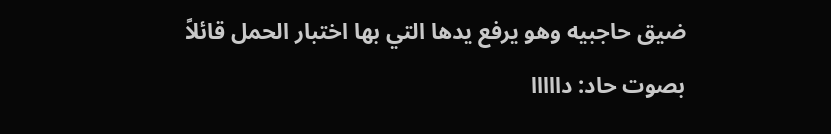ضيق حاجبيه وهو يرفع يدها التي بها اختبار الحمل قائلاً بصوت حاد: دااااا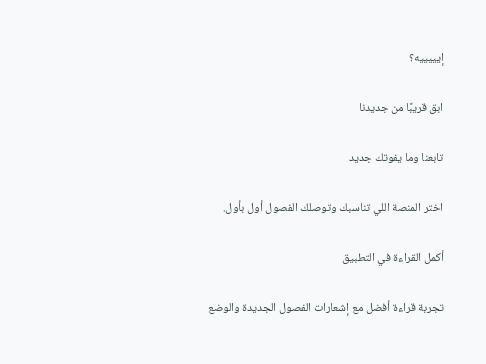إيييييه؟

ابق قريبًا من جديدنا

تابعنا وما يفوتك جديد

اختر المنصة اللي تناسبك وتوصلك الفصول أول بأول.

أكمل القراءة في التطبيق

تجربة قراءة أفضل مع إشعارات الفصول الجديدة والوضع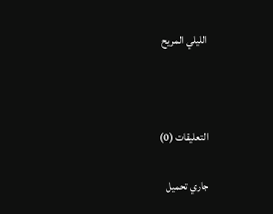الليلي المريح



التعليقات (0)

جاري تحميل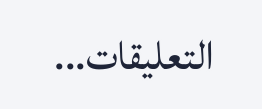التعليقات...